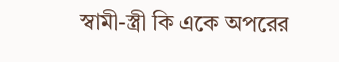স্বামী-স্ত্রী কি একে অপরের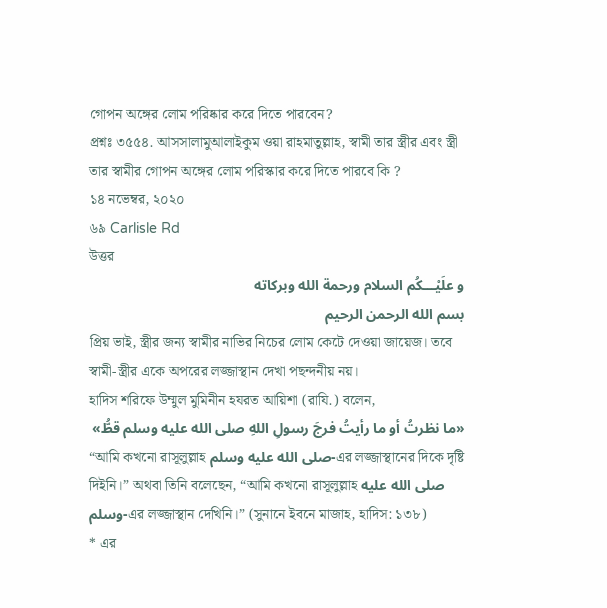গোপন অঙ্গের লোম পরিষ্কার করে দিতে পারবেন?
প্রশ্নঃ ৩৫৫৪. আসসালামুআলাইকুম ওয়া রাহমাতুল্লাহ, স্বামী তার স্ত্রীর এবং স্ত্রী তার স্বামীর গোপন অঙ্গের লোম পরিস্কার করে দিতে পারবে কি ?
১৪ নভেম্বর, ২০২০
৬৯ Carlisle Rd
উত্তর
و علَيْـــكُم السلام ورحمة الله وبركاته
بسم الله الرحمن الرحيم
প্রিয় ভাই, স্ত্রীর জন্য স্বামীর নাভির নিচের লোম কেটে দেওয়া জায়েজ। তবে স্বামী-স্ত্রীর একে অপরের লজ্জাস্থান দেখা পছন্দনীয় নয়।
হাদিস শরিফে উম্মুল মুমিনীন হযরত আয়িশা (রাযি.) বলেন,
«ما نظرتُ أو ما رأيتُ فرجَ رسولِ اللهِ صلى الله عليه وسلم قطُّ»
“আমি কখনো রাসূলুল্লাহ صلى الله عليه وسلم-এর লজ্জাস্থানের দিকে দৃষ্টি দিইনি।” অথবা তিনি বলেছেন, “আমি কখনো রাসূলুল্লাহ صلى الله عليه وسلم-এর লজ্জাস্থান দেখিনি।” (সুনানে ইবনে মাজাহ, হাদিস: ১৩৮)
* এর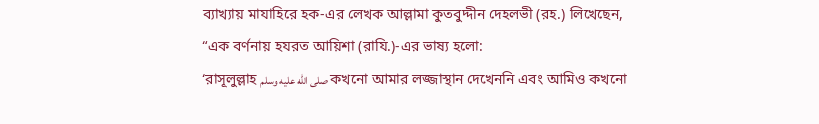ব্যাখ্যায় মাযাহিরে হক-এর লেখক আল্লামা কুতবুদ্দীন দেহলভী (রহ.) লিখেছেন,
“এক বর্ণনায় হযরত আয়িশা (রাযি.)-এর ভাষ্য হলো:
‘রাসূলুল্লাহ صلى الله عليه وسلم কখনো আমার লজ্জাস্থান দেখেননি এবং আমিও কখনো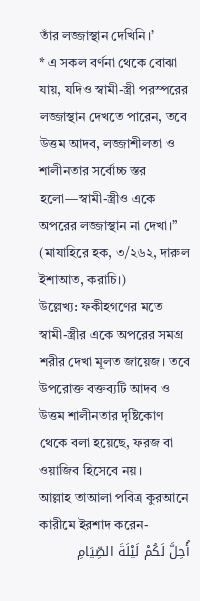তাঁর লজ্জাস্থান দেখিনি।’
* এ সকল বর্ণনা থেকে বোঝা যায়, যদিও স্বামী-স্ত্রী পরস্পরের লজ্জাস্থান দেখতে পারেন, তবে উত্তম আদব, লজ্জাশীলতা ও শালীনতার সর্বোচ্চ স্তর হলো—স্বামী-স্ত্রীও একে অপরের লজ্জাস্থান না দেখা।” (মাযাহিরে হক, ৩/২৬২, দারুল ইশাআত, করাচি।)
উল্লেখ্য: ফকীহগণের মতে স্বামী-স্ত্রীর একে অপরের সমগ্র শরীর দেখা মূলত জায়েজ। তবে উপরোক্ত বক্তব্যটি আদব ও উত্তম শালীনতার দৃষ্টিকোণ থেকে বলা হয়েছে, ফরজ বা ওয়াজিব হিসেবে নয়।
আল্লাহ তাআলা পবিত্র কুরআনে কারীমে ইরশাদ করেন-
أُحِلَّ لَكُمْ لَيْلَةَ الصِّيَامِ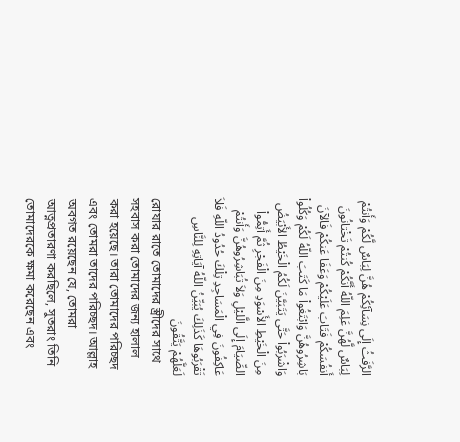الرَّفَثُ إِلَى نِسَآئِكُمْ هُنَّ لِبَاسٌ لَّكُمْ وَأَنتُمْ لِبَاسٌ لَّهُنَّ عَلِمَ اللّهُ أَنَّكُمْ كُنتُمْ تَخْتانُونَ أَنفُسَكُمْ فَتَابَ عَلَيْكُمْ وَعَفَا عَنكُمْ فَالآنَ بَاشِرُوهُنَّ وَابْتَغُواْ مَا كَتَبَ اللّهُ لَكُمْ وَكُلُواْ وَاشْرَبُواْ حَتَّى يَتَبَيَّنَ لَكُمُ الْخَيْطُ الأَبْيَضُ مِنَ الْخَيْطِ الأَسْوَدِ مِنَ الْفَجْرِ ثُمَّ أَتِمُّواْ الصِّيَامَ إِلَى الَّليْلِ وَلاَ تُبَاشِرُوهُنَّ وَأَنتُمْ عَاكِفُونَ فِي الْمَسَاجِدِ تِلْكَ حُدُودُ اللّهِ فَلاَ تَقْرَبُوهَا كَذَلِكَ يُبَيِّنُ اللّهُ آيَاتِهِ لِلنَّاسِ لَعَلَّهُمْ يَتَّقُونَ
রোযার রাতে তোমাদের স্ত্রীদের সাথে সহবাস করা তোমাদের জন্য হালাল করা হয়েছে। তারা তোমাদের পরিচ্ছদ এবং তোমরা তাদের পরিচ্ছদ। আল্লাহ অবগত রয়েছেন যে, তোমরা আত্নপ্রতারণা করছিলে, সুতরাং তিনি তোমাদেরকে ক্ষমা করেছেন এবং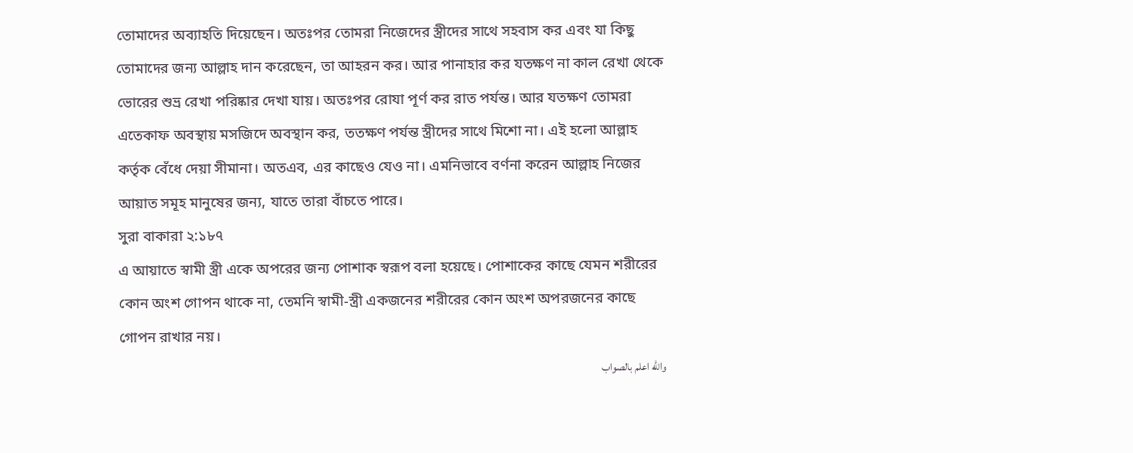তোমাদের অব্যাহতি দিয়েছেন। অতঃপর তোমরা নিজেদের স্ত্রীদের সাথে সহবাস কর এবং যা কিছু তোমাদের জন্য আল্লাহ দান করেছেন, তা আহরন কর। আর পানাহার কর যতক্ষণ না কাল রেখা থেকে ভোরের শুভ্র রেখা পরিষ্কার দেখা যায়। অতঃপর রোযা পূর্ণ কর রাত পর্যন্ত। আর যতক্ষণ তোমরা এতেকাফ অবস্থায় মসজিদে অবস্থান কর, ততক্ষণ পর্যন্ত স্ত্রীদের সাথে মিশো না। এই হলো আল্লাহ কর্তৃক বেঁধে দেয়া সীমানা। অতএব, এর কাছেও যেও না। এমনিভাবে বর্ণনা করেন আল্লাহ নিজের আয়াত সমূহ মানুষের জন্য, যাতে তারা বাঁচতে পারে।
সুরা বাকারা ২:১৮৭
এ আয়াতে স্বামী স্ত্রী একে অপরের জন্য পোশাক স্বরূপ বলা হয়েছে। পোশাকের কাছে যেমন শরীরের কোন অংশ গোপন থাকে না, তেমনি স্বামী-স্ত্রী একজনের শরীরের কোন অংশ অপরজনের কাছে গোপন রাখার নয়।
والله اعلم بالصواب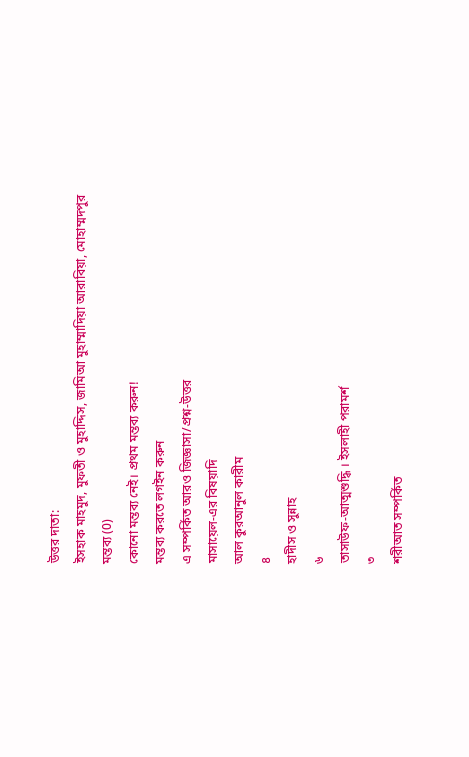উত্তর দাতা:
ইসহাক মাহমুদ, মুফতী ও মুহাদ্দিস, জামিআ মুহাম্মাদিয়া আরাবিয়া, মোহাম্মদপুর
মন্তব্য (0)
কোনো মন্তব্য নেই। প্রথম মন্তব্য করুন!
মন্তব্য করতে লগইন করুন
এ সম্পর্কিত আরও জিজ্ঞাসা/প্রশ্ন-উত্তর
মাসায়েল-এর বিষয়াদি
আল কুরআনুল কারীম
৪
হাদীস ও সুন্নাহ
৬
তাসাউফ-আত্মশুদ্ধি । ইসলাহী পরামর্শ
৩
শরীআত সম্পর্কিত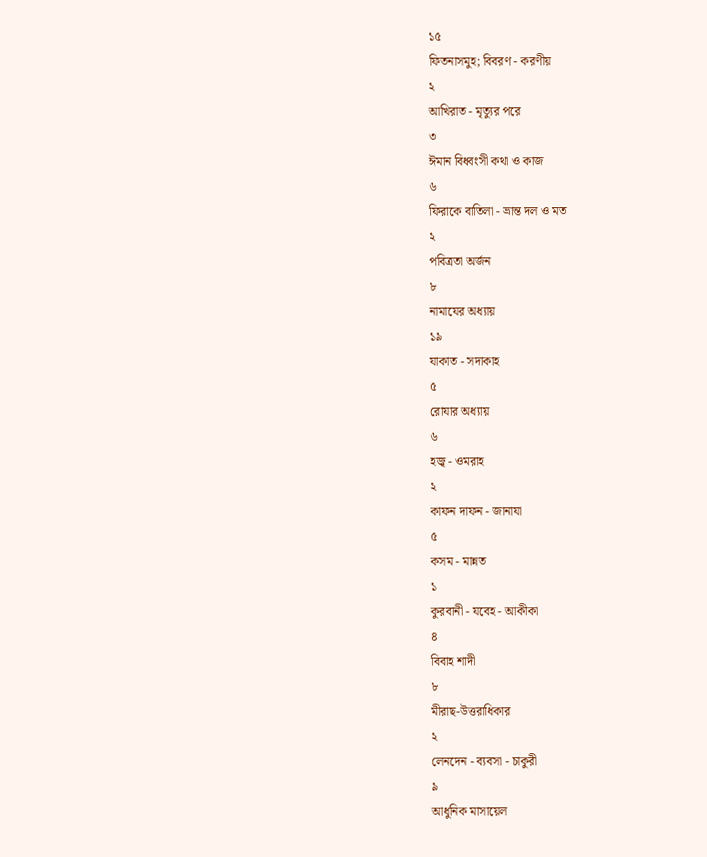১৫
ফিতনাসমুহ; বিবরণ - করণীয়
২
আখিরাত - মৃত্যুর পরে
৩
ঈমান বিধ্বংসী কথা ও কাজ
৬
ফিরাকে বাতিলা - ভ্রান্ত দল ও মত
২
পবিত্রতা অর্জন
৮
নামাযের অধ্যায়
১৯
যাকাত - সদাকাহ
৫
রোযার অধ্যায়
৬
হজ্ব - ওমরাহ
২
কাফন দাফন - জানাযা
৫
কসম - মান্নত
১
কুরবানী - যবেহ - আকীকা
৪
বিবাহ শাদী
৮
মীরাছ-উত্তরাধিকার
২
লেনদেন - ব্যবসা - চাকুরী
৯
আধুনিক মাসায়েল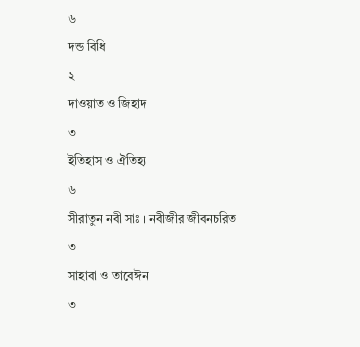৬
দন্ড বিধি
২
দাওয়াত ও জিহাদ
৩
ইতিহাস ও ঐতিহ্য
৬
সীরাতুন নবী সাঃ । নবীজীর জীবনচরিত
৩
সাহাবা ও তাবেঈন
৩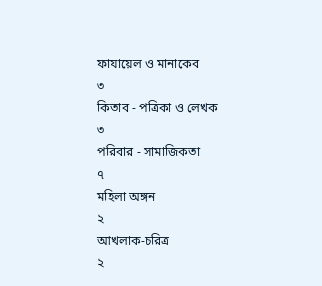ফাযায়েল ও মানাকেব
৩
কিতাব - পত্রিকা ও লেখক
৩
পরিবার - সামাজিকতা
৭
মহিলা অঙ্গন
২
আখলাক-চরিত্র
২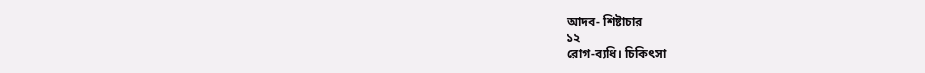আদব- শিষ্টাচার
১২
রোগ-ব্যধি। চিকিৎসা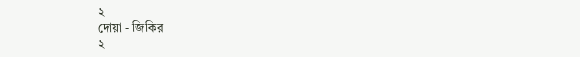২
দোয়া - জিকির
২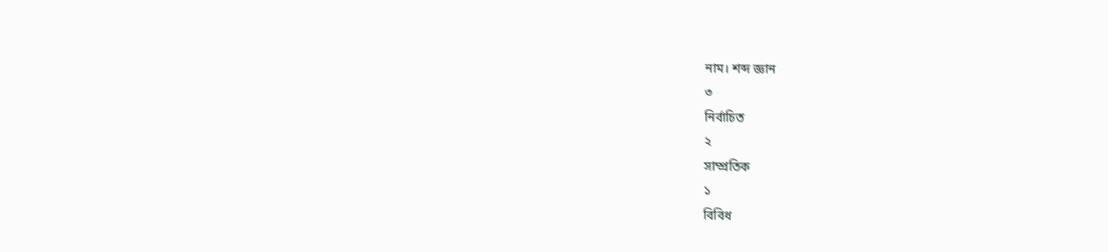নাম। শব্দ জ্ঞান
৩
নির্বাচিত
২
সাম্প্রতিক
১
বিবিধ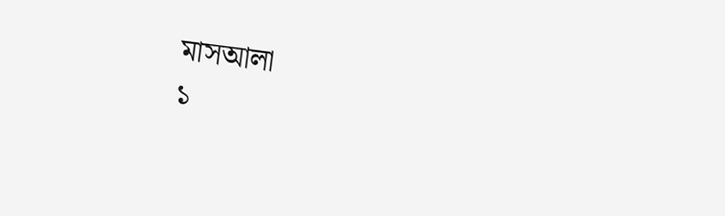মাসআলা
১